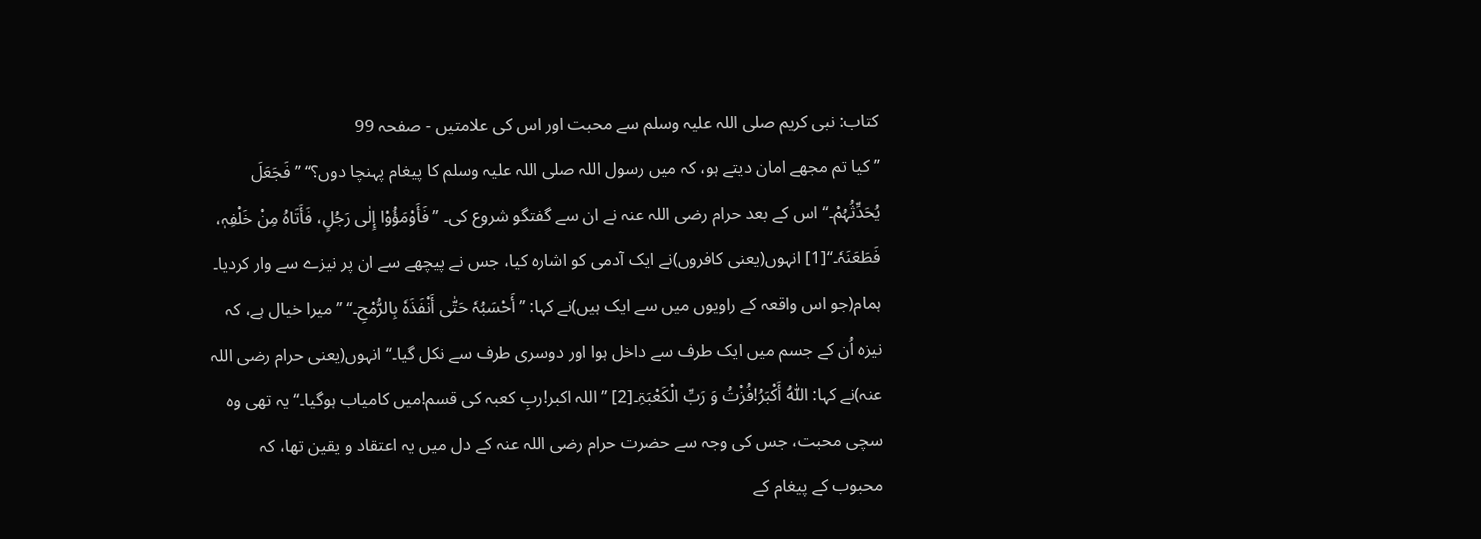کتاب: نبی کریم صلی اللہ علیہ وسلم سے محبت اور اس کی علامتیں - صفحہ 99
’’کیا تم مجھے امان دیتے ہو، کہ میں رسول اللہ صلی اللہ علیہ وسلم کا پیغام پہنچا دوں؟‘‘ ’’فَجَعَلَ یُحَدِّثُہُمْ۔‘‘ اس کے بعد حرام رضی اللہ عنہ نے ان سے گفتگو شروع کی۔ ’’فَأَوْمَؤُوْا إِلٰی رَجُلٍ، فَأَتَاہُ مِنْ خَلْفِہٖ، فَطَعَنَہٗ۔‘‘[1] انہوں(یعنی کافروں)نے ایک آدمی کو اشارہ کیا، جس نے پیچھے سے ان پر نیزے سے وار کردیا۔ ہمام(جو اس واقعہ کے راویوں میں سے ایک ہیں)نے کہا: ’’أَحْسَبُہٗ حَتّٰی أَنْفَذَہٗ بِالرُّمْحِ۔‘‘ ’’میرا خیال ہے، کہ نیزہ اُن کے جسم میں ایک طرف سے داخل ہوا اور دوسری طرف سے نکل گیا۔‘‘ انہوں(یعنی حرام رضی اللہ عنہ)نے کہا: اَللّٰہُ أَکْبَرُ!فُزْتُ وَ رَبِّ الْکَعْبَۃِ۔[2] ’’اللہ اکبر!ربِ کعبہ کی قسم!میں کامیاب ہوگیا۔‘‘ یہ تھی وہ سچی محبت، جس کی وجہ سے حضرت حرام رضی اللہ عنہ کے دل میں یہ اعتقاد و یقین تھا، کہ محبوب کے پیغام کے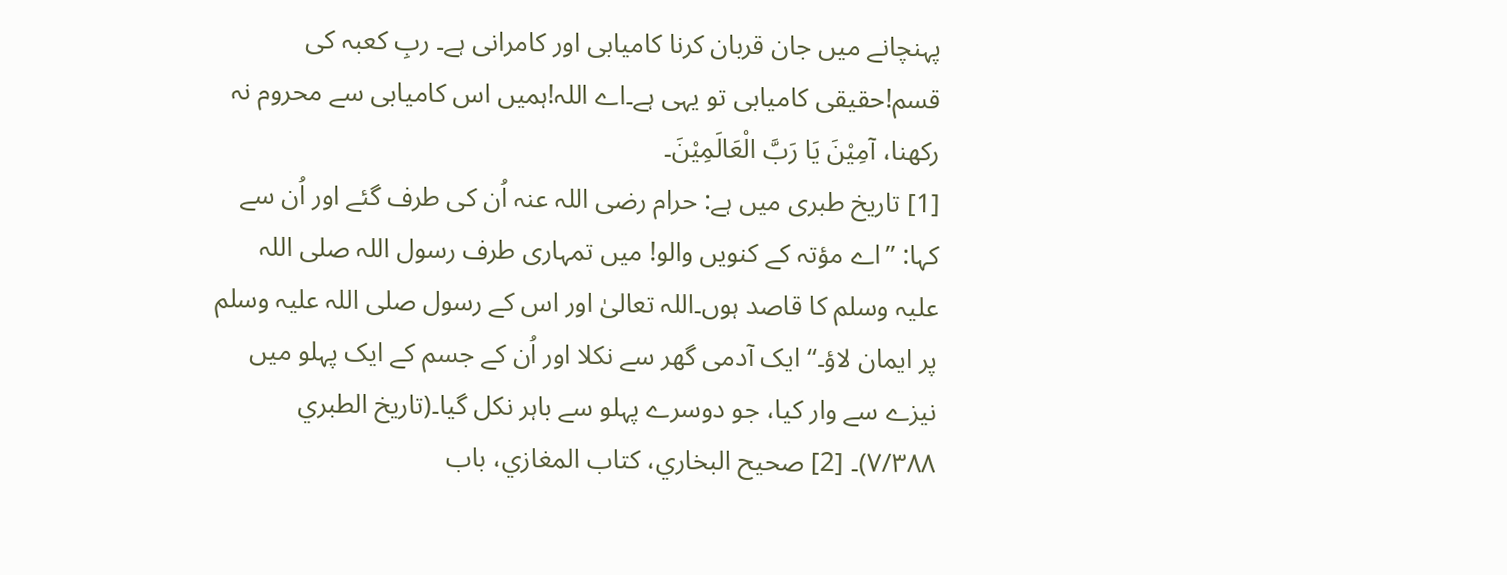پہنچانے میں جان قربان کرنا کامیابی اور کامرانی ہے۔ ربِ کعبہ کی قسم!حقیقی کامیابی تو یہی ہے۔اے اللہ!ہمیں اس کامیابی سے محروم نہ رکھنا، آمِیْنَ یَا رَبَّ الْعَالَمِیْنَ۔
[1] تاریخ طبری میں ہے: حرام رضی اللہ عنہ اُن کی طرف گئے اور اُن سے کہا: ’’اے مؤتہ کے کنویں والو! میں تمہاری طرف رسول اللہ صلی اللہ علیہ وسلم کا قاصد ہوں۔اللہ تعالیٰ اور اس کے رسول صلی اللہ علیہ وسلم پر ایمان لاؤ۔‘‘ ایک آدمی گھر سے نکلا اور اُن کے جسم کے ایک پہلو میں نیزے سے وار کیا، جو دوسرے پہلو سے باہر نکل گیا۔(تاریخ الطبري ۷/۳۸۸)۔ [2] صحیح البخاري، کتاب المغازي، باب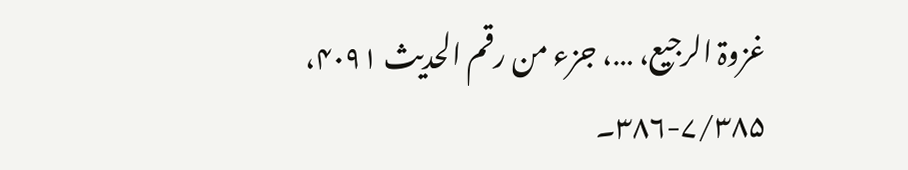غزوۃ الرجیع، …، جزء من رقم الحدیث ۴۰۹۱، ۷/۳۸۵-۳۸۶۔